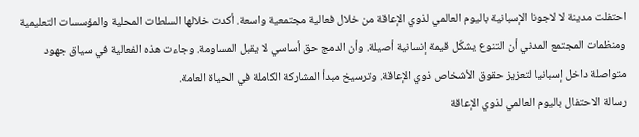احتفلت مدينة لا لاجونا الإسبانية باليوم العالمي لذوي الإعاقة من خلال فعالية مجتمعية واسعة. أكدت خلالها السلطات المحلية والمؤسسات التعليمية ومنظمات المجتمع المدني أن التنوع يشكّل قيمة إنسانية أصيلة. وأن الدمج حق أساسي لا يقبل المساومة. وجاءت هذه الفعالية في سياق جهود متواصلة داخل إسبانيا لتعزيز حقوق الأشخاص ذوي الإعاقة. وترسيخ مبدأ المشاركة الكاملة في الحياة العامة.
رسالة الاحتفال باليوم العالمي لذوي الإعاقة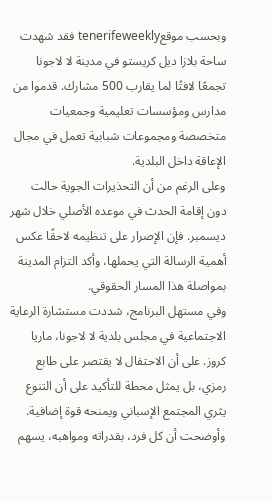وبحسب موقعtenerifeweekly فقد شهدت ساحة بلازا ديل كريستو في مدينة لا لاجونا تجمعًا لافتًا لما يقارب 500 مشارك. قدموا من مدارس ومؤسسات تعليمية وجمعيات متخصصة ومجموعات شبابية تعمل في مجال الإعاقة داخل البلدية.
وعلى الرغم من أن التحذيرات الجوية حالت دون إقامة الحدث في موعده الأصلي خلال شهر ديسمبر. فإن الإصرار على تنظيمه لاحقًا عكس أهمية الرسالة التي يحملها، وأكد التزام المدينة بمواصلة هذا المسار الحقوقي.
وفي مستهل البرنامج، شددت مستشارة الرعاية الاجتماعية في مجلس بلدية لا لاجونا، ماريا كروز. على أن الاحتفال لا يقتصر على طابع رمزي، بل يمثل محطة للتأكيد على أن التنوع يثري المجتمع الإسباني ويمنحه قوة إضافية.
وأوضحت أن كل فرد، بقدراته ومواهبه، يسهم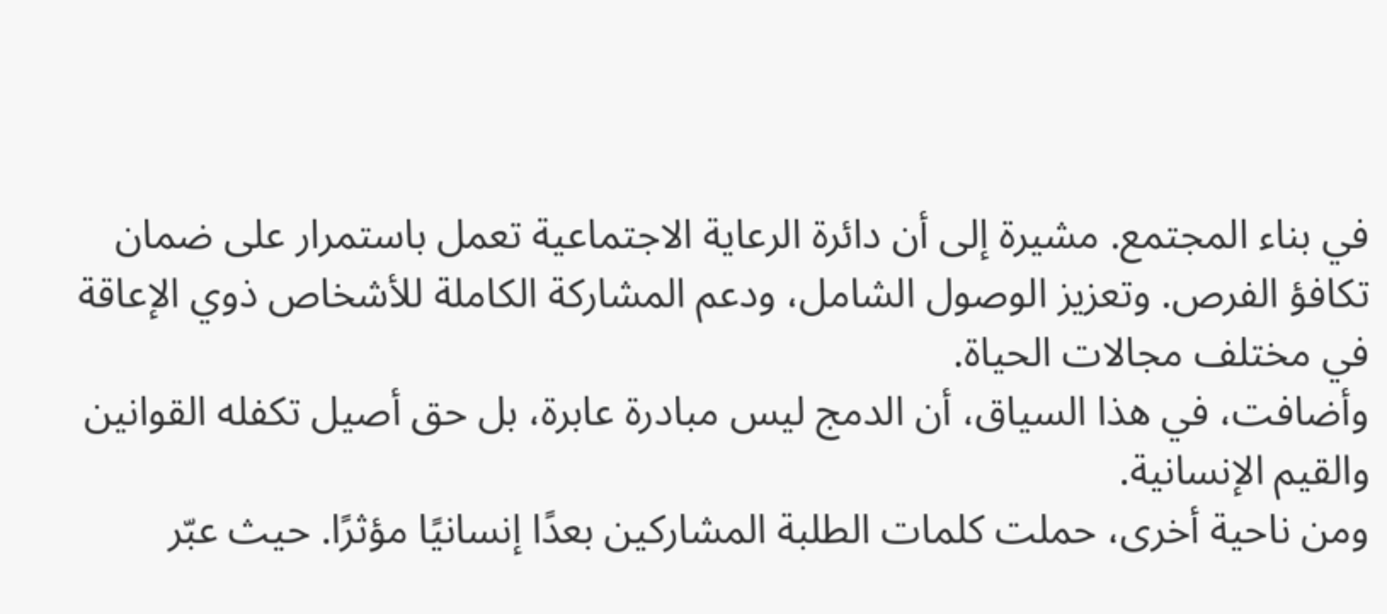في بناء المجتمع. مشيرة إلى أن دائرة الرعاية الاجتماعية تعمل باستمرار على ضمان تكافؤ الفرص. وتعزيز الوصول الشامل، ودعم المشاركة الكاملة للأشخاص ذوي الإعاقة في مختلف مجالات الحياة.
وأضافت، في هذا السياق، أن الدمج ليس مبادرة عابرة، بل حق أصيل تكفله القوانين والقيم الإنسانية.
ومن ناحية أخرى، حملت كلمات الطلبة المشاركين بعدًا إنسانيًا مؤثرًا. حيث عبّر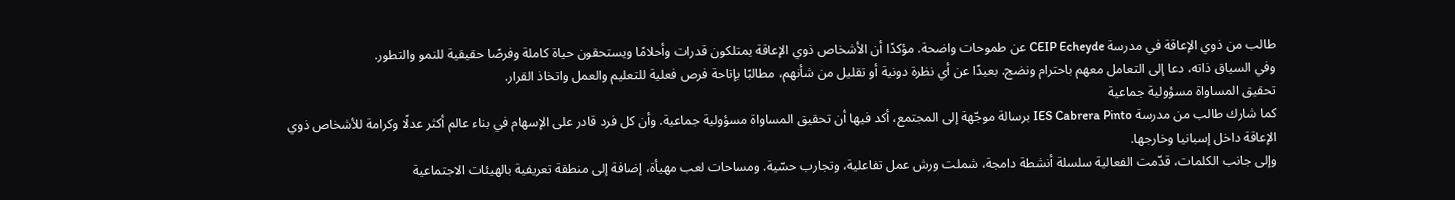طالب من ذوي الإعاقة في مدرسة CEIP Echeyde عن طموحات واضحة. مؤكدًا أن الأشخاص ذوي الإعاقة يمتلكون قدرات وأحلامًا ويستحقون حياة كاملة وفرصًا حقيقية للنمو والتطور.
وفي السياق ذاته، دعا إلى التعامل معهم باحترام ونضج. بعيدًا عن أي نظرة دونية أو تقليل من شأنهم، مطالبًا بإتاحة فرص فعلية للتعليم والعمل واتخاذ القرار.
تحقيق المساواة مسؤولية جماعية
كما شارك طالب من مدرسة IES Cabrera Pinto برسالة موجّهة إلى المجتمع، أكد فيها أن تحقيق المساواة مسؤولية جماعية. وأن كل فرد قادر على الإسهام في بناء عالم أكثر عدلًا وكرامة للأشخاص ذوي الإعاقة داخل إسبانيا وخارجها.
وإلى جانب الكلمات، قدّمت الفعالية سلسلة أنشطة دامجة، شملت ورش عمل تفاعلية، وتجارب حسّية. ومساحات لعب مهيأة، إضافة إلى منطقة تعريفية بالهيئات الاجتماعية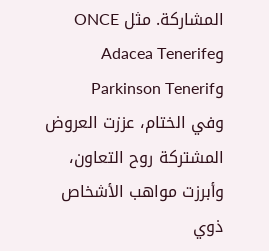المشاركة. مثل ONCE وAdacea Tenerife وParkinson Tenerif
وفي الختام، عززت العروض المشتركة روح التعاون، وأبرزت مواهب الأشخاص ذوي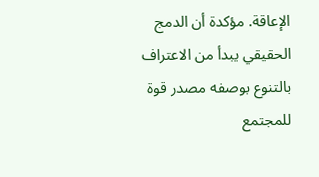الإعاقة. مؤكدة أن الدمج الحقيقي يبدأ من الاعتراف بالتنوع بوصفه مصدر قوة للمجتمع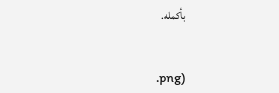بأكمله.


.png)